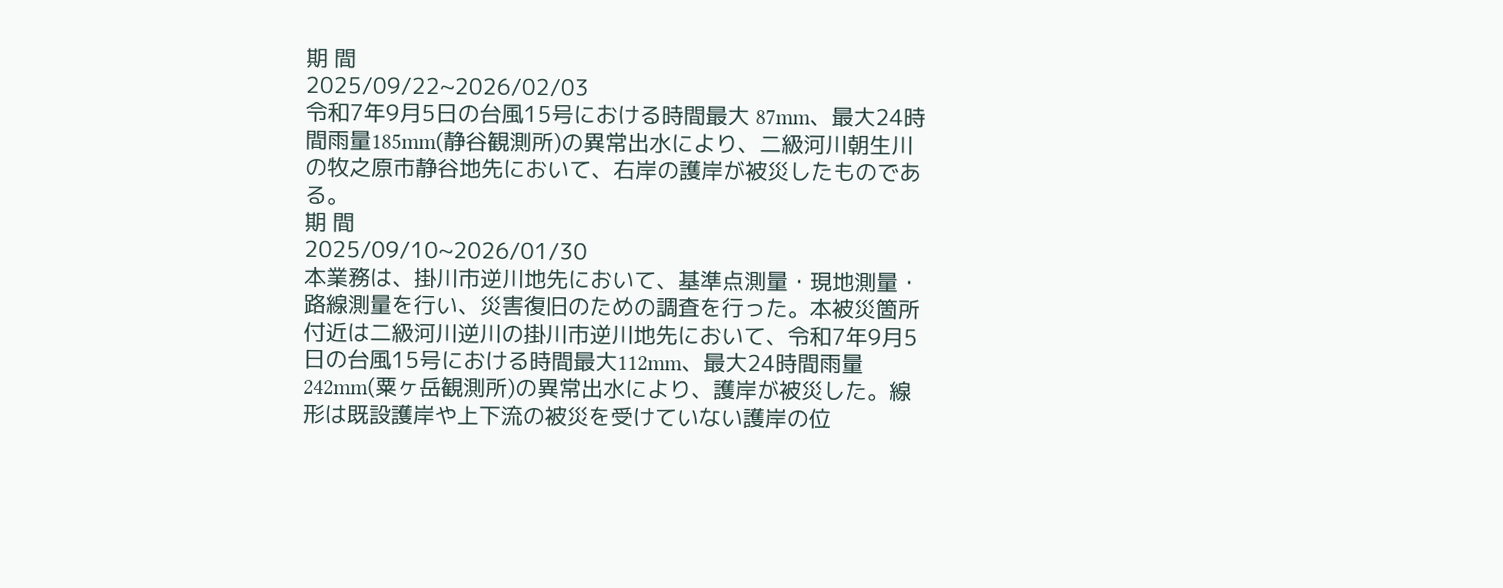期 間
2025/09/22~2026/02/03
令和7年9月5日の台風15号における時間最大 87mm、最大24時間雨量185mm(静谷観測所)の異常出水により、二級河川朝生川の牧之原市静谷地先において、右岸の護岸が被災したものである。
期 間
2025/09/10~2026/01/30
本業務は、掛川市逆川地先において、基準点測量・現地測量・路線測量を行い、災害復旧のための調査を行った。本被災箇所付近は二級河川逆川の掛川市逆川地先において、令和7年9月5日の台風15号における時間最大112mm、最大24時間雨量242mm(粟ヶ岳観測所)の異常出水により、護岸が被災した。線形は既設護岸や上下流の被災を受けていない護岸の位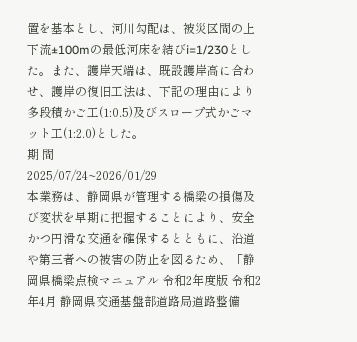置を基本とし、河川勾配は、被災区間の上下流±100mの最低河床を結びi=1/230とした。また、護岸天端は、既設護岸高に合わせ、護岸の復旧工法は、下記の理由により多段積かご工(1:0.5)及びスロープ式かごマット工(1:2.0)とした。
期 間
2025/07/24~2026/01/29
本業務は、静岡県が管理する橋梁の損傷及び変状を早期に把握することにより、安全かつ円滑な交通を確保するとともに、沿道や第三者への被害の防止を図るため、「静岡県橋梁点検マニュアル 令和2年度版 令和2年4月 静岡県交通基盤部道路局道路整備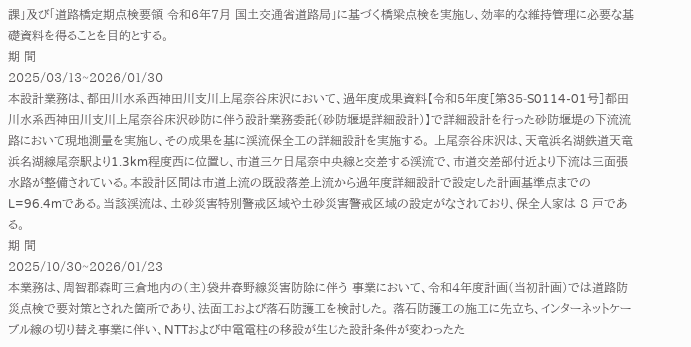課」及び「道路橋定期点検要領 令和6年7月 国土交通省道路局」に基づく橋梁点検を実施し、効率的な維持管理に必要な基礎資料を得ることを目的とする。
期 間
2025/03/13~2026/01/30
本設計業務は、都田川水系西神田川支川上尾奈谷床沢において、過年度成果資料【令和5年度[第35-S0114-01号]都田川水系西神田川支川上尾奈谷床沢砂防に伴う設計業務委託(砂防堰堤詳細設計)】で詳細設計を行った砂防堰堤の下流流路において現地測量を実施し、その成果を基に渓流保全工の詳細設計を実施する。 上尾奈谷床沢は、天竜浜名湖鉄道天竜浜名湖線尾奈駅より1.3km程度西に位置し、市道三ケ日尾奈中央線と交差する渓流で、市道交差部付近より下流は三面張水路が整備されている。本設計区間は市道上流の既設落差上流から過年度詳細設計で設定した計画基準点までのL=96.4mである。当該渓流は、土砂災害特別警戒区域や土砂災害警戒区域の設定がなされており、保全人家は 8 戸である。
期 間
2025/10/30~2026/01/23
本業務は、周智郡森町三倉地内の(主)袋井春野線災害防除に伴う 事業において、令和4年度計画(当初計画)では道路防災点検で要対策とされた箇所であり、法面工および落石防護工を検討した。 落石防護工の施工に先立ち、インターネットケーブル線の切り替え事業に伴い、NTTおよび中電電柱の移設が生じた設計条件が変わったた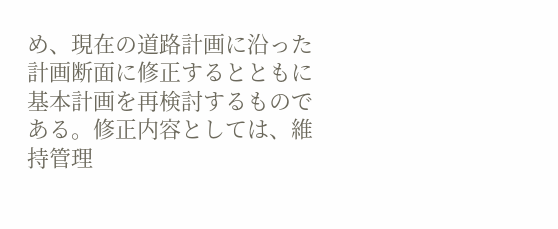め、現在の道路計画に沿った計画断面に修正するとともに基本計画を再検討するものである。修正内容としては、維持管理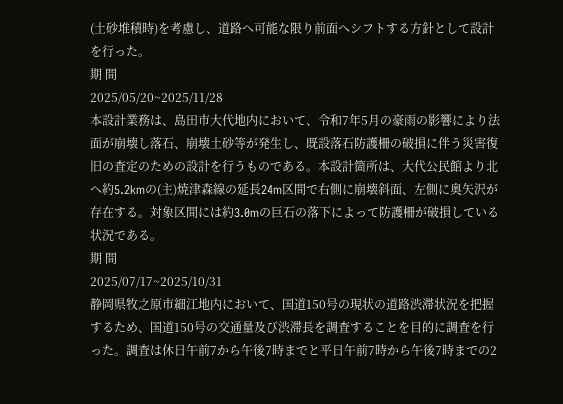(土砂堆積時)を考慮し、道路へ可能な限り前面へシフトする方針として設計を行った。
期 間
2025/05/20~2025/11/28
本設計業務は、島田市大代地内において、令和7年5月の豪雨の影響により法面が崩壊し落石、崩壊土砂等が発生し、既設落石防護柵の破損に伴う災害復旧の査定のための設計を行うものである。本設計箇所は、大代公民館より北へ約5.2kmの(主)焼津森線の延長24m区間で右側に崩壊斜面、左側に奥矢沢が存在する。対象区間には約3.0mの巨石の落下によって防護柵が破損している状況である。
期 間
2025/07/17~2025/10/31
静岡県牧之原市細江地内において、国道150号の現状の道路渋滞状況を把握するため、国道150号の交通量及び渋滞長を調査することを目的に調査を行った。調査は休日午前7から午後7時までと平日午前7時から午後7時までの2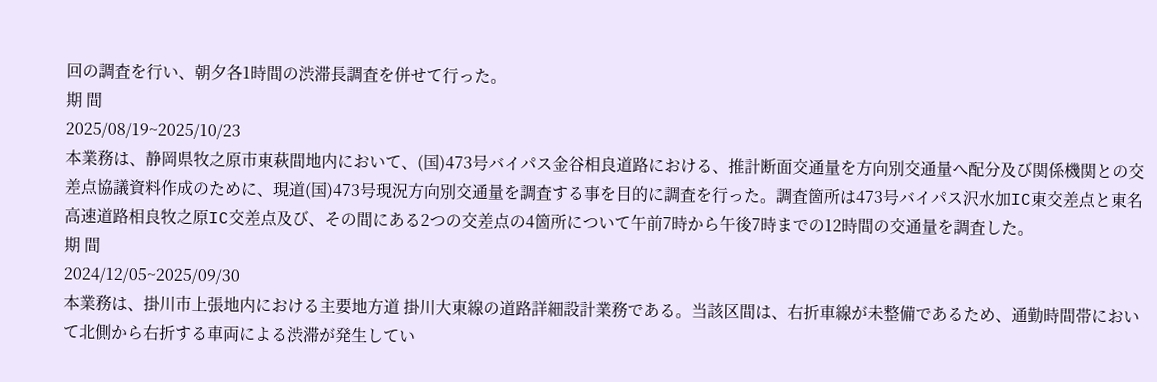回の調査を行い、朝夕各1時間の渋滞長調査を併せて行った。
期 間
2025/08/19~2025/10/23
本業務は、静岡県牧之原市東萩間地内において、(国)473号バイパス金谷相良道路における、推計断面交通量を方向別交通量へ配分及び関係機関との交差点協議資料作成のために、現道(国)473号現況方向別交通量を調査する事を目的に調査を行った。調査箇所は473号バイパス沢水加IC東交差点と東名高速道路相良牧之原IC交差点及び、その間にある2つの交差点の4箇所について午前7時から午後7時までの12時間の交通量を調査した。
期 間
2024/12/05~2025/09/30
本業務は、掛川市上張地内における主要地方道 掛川大東線の道路詳細設計業務である。当該区間は、右折車線が未整備であるため、通勤時間帯において北側から右折する車両による渋滞が発生してい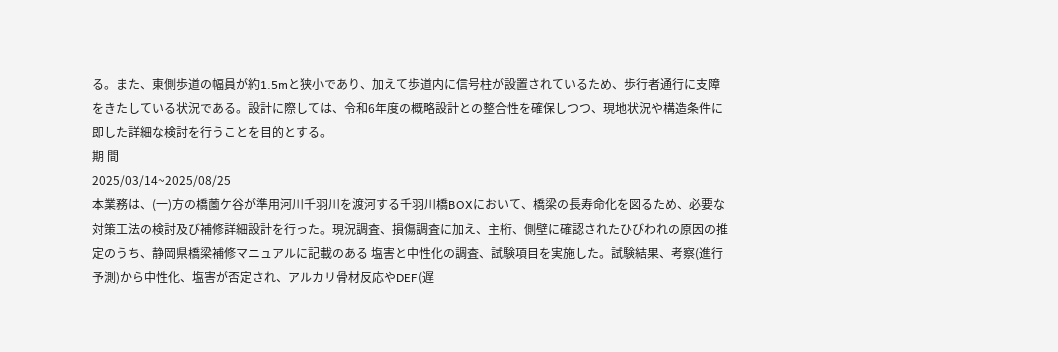る。また、東側歩道の幅員が約1.5mと狭小であり、加えて歩道内に信号柱が設置されているため、歩行者通行に支障をきたしている状況である。設計に際しては、令和6年度の概略設計との整合性を確保しつつ、現地状況や構造条件に即した詳細な検討を行うことを目的とする。
期 間
2025/03/14~2025/08/25
本業務は、(一)方の橋薗ケ谷が準用河川千羽川を渡河する千羽川橋BOXにおいて、橋梁の長寿命化を図るため、必要な対策工法の検討及び補修詳細設計を行った。現況調査、損傷調査に加え、主桁、側壁に確認されたひびわれの原因の推定のうち、静岡県橋梁補修マニュアルに記載のある 塩害と中性化の調査、試験項目を実施した。試験結果、考察(進行予測)から中性化、塩害が否定され、アルカリ骨材反応やDEF(遅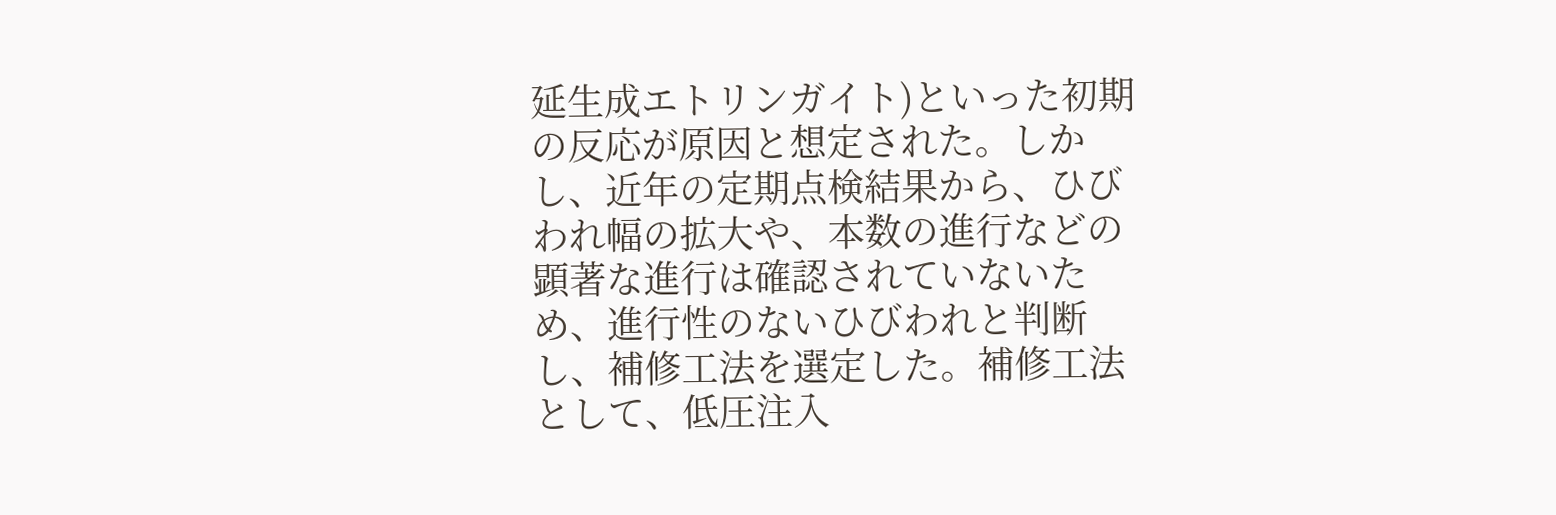延生成エトリンガイト)といった初期の反応が原因と想定された。しかし、近年の定期点検結果から、ひびわれ幅の拡大や、本数の進行などの顕著な進行は確認されていないため、進行性のないひびわれと判断し、補修工法を選定した。補修工法として、低圧注入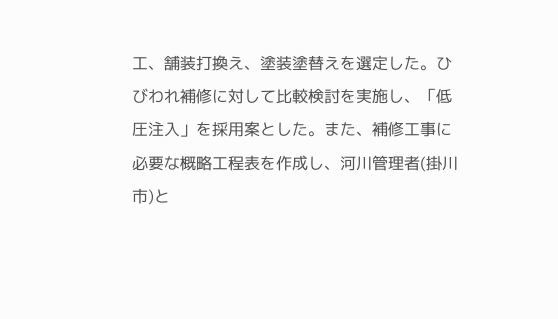工、舗装打換え、塗装塗替えを選定した。ひびわれ補修に対して比較検討を実施し、「低圧注入」を採用案とした。また、補修工事に必要な概略工程表を作成し、河川管理者(掛川市)と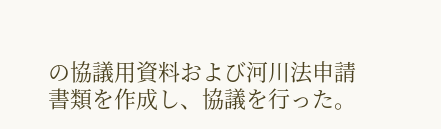の協議用資料および河川法申請書類を作成し、協議を行った。